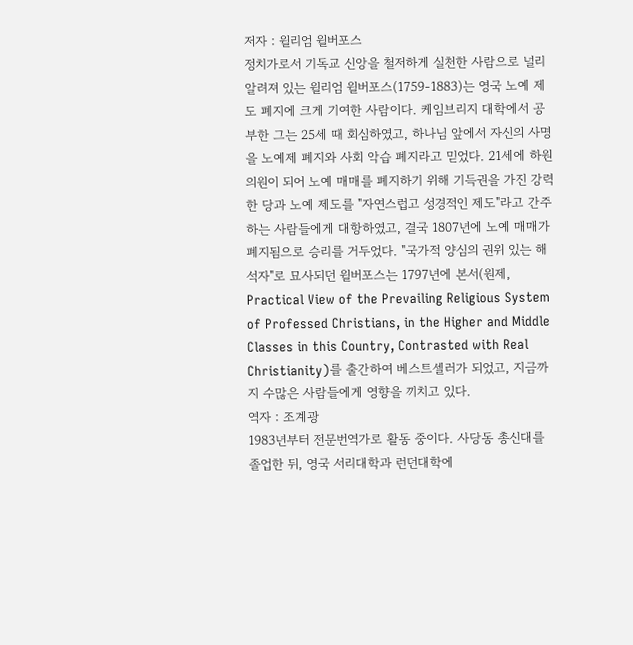저자 : 윌리엄 윌버포스
정치가로서 기독교 신앙을 철저하게 실천한 사람으로 널리 알려져 있는 윌리엄 윌버포스(1759-1883)는 영국 노예 제도 폐지에 크게 기여한 사람이다. 케임브리지 대학에서 공부한 그는 25세 때 회심하였고, 하나님 앞에서 자신의 사명을 노예제 폐지와 사회 악습 폐지라고 믿었다. 21세에 하원의원이 되어 노예 매매를 폐지하기 위해 기득권을 가진 강력한 당과 노예 제도를 "자연스럽고 성경적인 제도"라고 간주하는 사람들에게 대항하였고, 결국 1807년에 노예 매매가 폐지됨으로 승리를 거두었다. "국가적 양심의 권위 있는 해석자"로 묘사되던 윌버포스는 1797년에 본서(원제, Practical View of the Prevailing Religious System of Professed Christians, in the Higher and Middle Classes in this Country, Contrasted with Real Christianity)를 출간하여 베스트셀러가 되었고, 지금까지 수많은 사람들에게 영향을 끼치고 있다.
역자 : 조계광
1983년부터 전문번역가로 활동 중이다. 사당동 총신대를 졸업한 뒤, 영국 서리대학과 런던대학에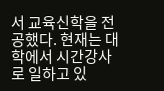서 교육신학을 전공했다. 현재는 대학에서 시간강사로 일하고 있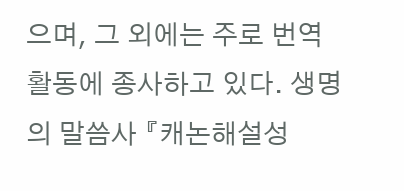으며, 그 외에는 주로 번역 활동에 종사하고 있다. 생명의 말씀사 『캐논해설성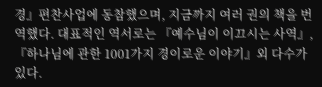경』편찬사업에 동참했으며, 지금까지 여러 권의 책을 번역했다. 대표적인 역서로는 『예수님이 이끄시는 사역』, 『하나님에 관한 1001가지 경이로운 이야기』외 다수가 있다.